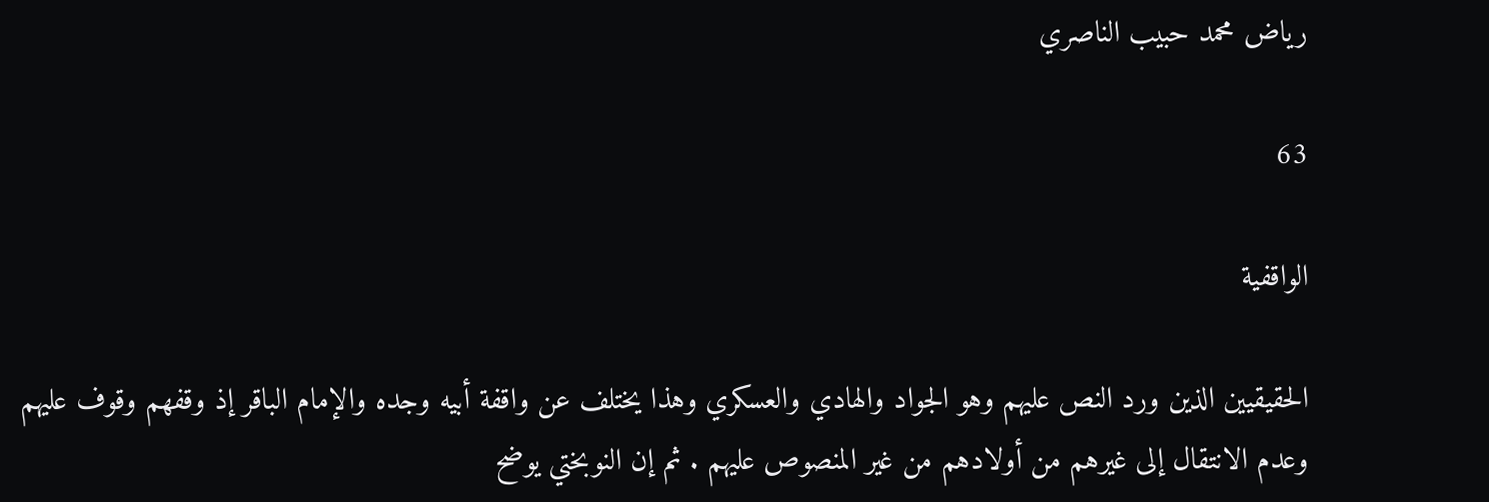رياض محمد حبيب الناصري

63

الواقفية

الحقيقيين الذين ورد النص عليهم وهو الجواد والهادي والعسكري وهذا يختلف عن واقفة أبيه وجده والإمام الباقر إذ وقفهم وقوف عليهم وعدم الانتقال إلى غيرهم من أولادهم من غير المنصوص عليهم . ثم إن النوبختي يوضح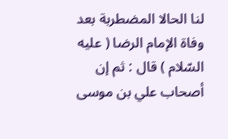لنا الحالا المضطربة بعد وفاة الإمام الرضا ( عليه السّلام ) قال : ثم إن أصحاب علي بن موسى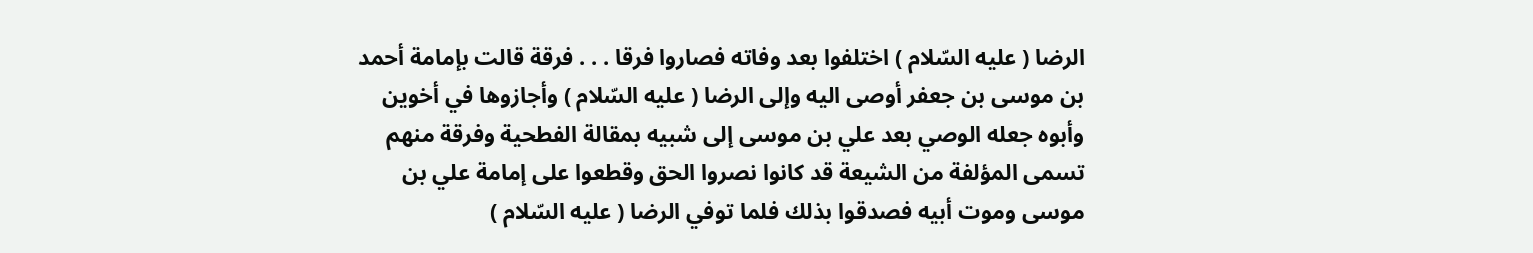الرضا ( عليه السّلام ) اختلفوا بعد وفاته فصاروا فرقا . . . فرقة قالت بإمامة أحمد بن موسى بن جعفر أوصى اليه وإلى الرضا ( عليه السّلام ) وأجازوها في أخوين وأبوه جعله الوصي بعد علي بن موسى إلى شبيه بمقالة الفطحية وفرقة منهم تسمى المؤلفة من الشيعة قد كانوا نصروا الحق وقطعوا على إمامة علي بن موسى وموت أبيه فصدقوا بذلك فلما توفي الرضا ( عليه السّلام )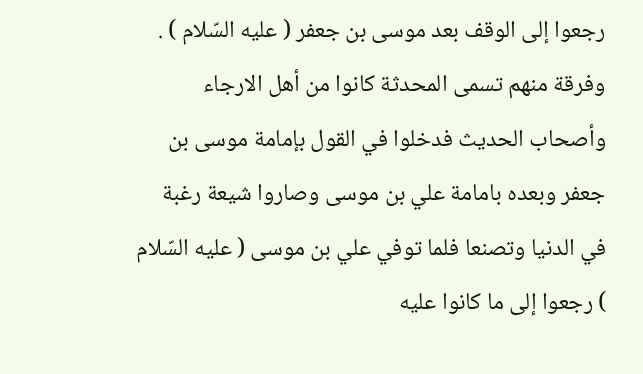رجعوا إلى الوقف بعد موسى بن جعفر ( عليه السّلام ) . وفرقة منهم تسمى المحدثة كانوا من أهل الارجاء وأصحاب الحديث فدخلوا في القول بإمامة موسى بن جعفر وبعده بامامة علي بن موسى وصاروا شيعة رغبة في الدنيا وتصنعا فلما توفي علي بن موسى ( عليه السّلام ) رجعوا إلى ما كانوا عليه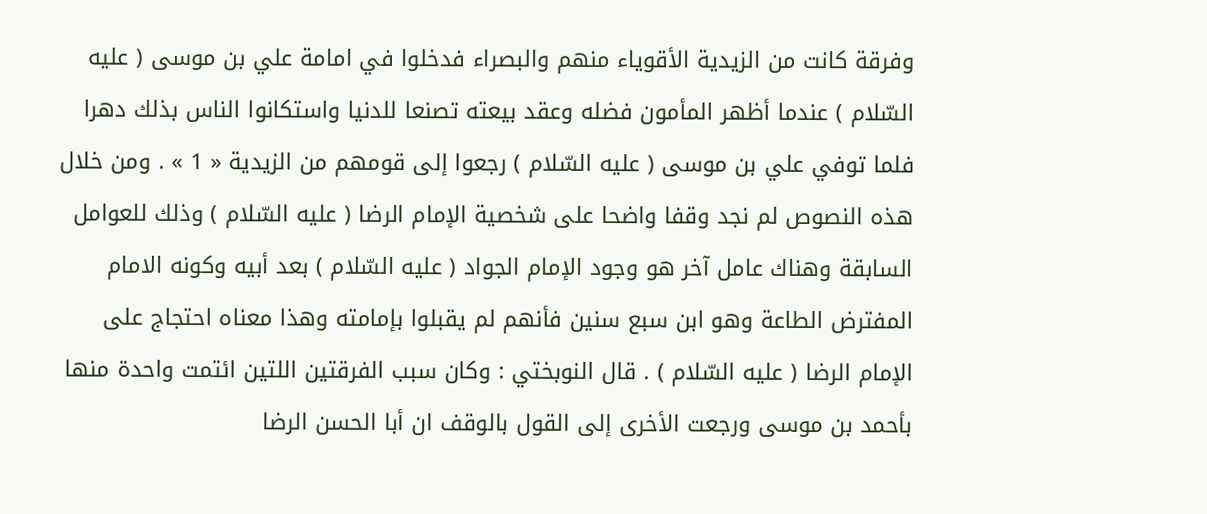وفرقة كانت من الزيدية الأقوياء منهم والبصراء فدخلوا في امامة علي بن موسى ( عليه السّلام ) عندما أظهر المأمون فضله وعقد بيعته تصنعا للدنيا واستكانوا الناس بذلك دهرا فلما توفي علي بن موسى ( عليه السّلام ) رجعوا إلى قومهم من الزيدية « 1 » . ومن خلال هذه النصوص لم نجد وقفا واضحا على شخصية الإمام الرضا ( عليه السّلام ) وذلك للعوامل السابقة وهناك عامل آخر هو وجود الإمام الجواد ( عليه السّلام ) بعد أبيه وكونه الامام المفترض الطاعة وهو ابن سبع سنين فأنهم لم يقبلوا بإمامته وهذا معناه احتجاج على الإمام الرضا ( عليه السّلام ) . قال النوبختي : وكان سبب الفرقتين اللتين ائتمت واحدة منها بأحمد بن موسى ورجعت الأخرى إلى القول بالوقف ان أبا الحسن الرضا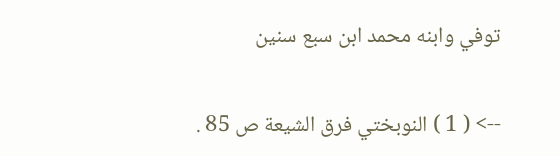توفي وابنه محمد ابن سبع سنين

--> ( 1 ) النوبختي فرق الشيعة ص 85 .